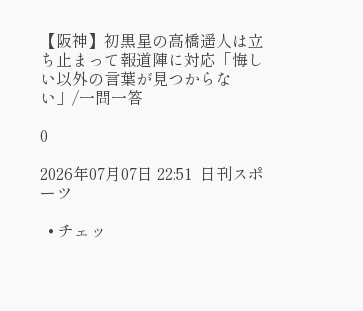【阪神】初黒星の高橋遥人は立ち止まって報道陣に対応「悔しい以外の言葉が見つからない」/一問一答

0

2026年07月07日 22:51  日刊スポーツ

  • チェッ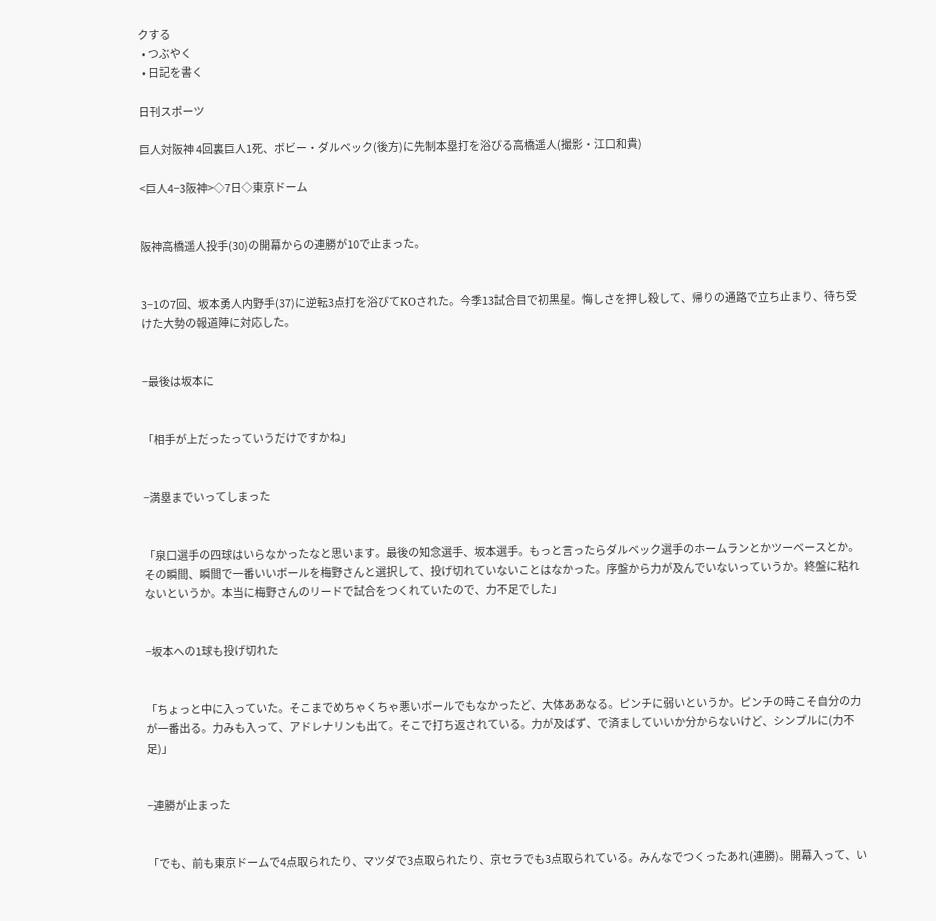クする
  • つぶやく
  • 日記を書く

日刊スポーツ

巨人対阪神 4回裏巨人1死、ボビー・ダルベック(後方)に先制本塁打を浴びる高橋遥人(撮影・江口和貴)

<巨人4−3阪神>◇7日◇東京ドーム


阪神高橋遥人投手(30)の開幕からの連勝が10で止まった。


3−1の7回、坂本勇人内野手(37)に逆転3点打を浴びてKOされた。今季13試合目で初黒星。悔しさを押し殺して、帰りの通路で立ち止まり、待ち受けた大勢の報道陣に対応した。


−最後は坂本に


「相手が上だったっていうだけですかね」


−満塁までいってしまった


「泉口選手の四球はいらなかったなと思います。最後の知念選手、坂本選手。もっと言ったらダルベック選手のホームランとかツーベースとか。その瞬間、瞬間で一番いいボールを梅野さんと選択して、投げ切れていないことはなかった。序盤から力が及んでいないっていうか。終盤に粘れないというか。本当に梅野さんのリードで試合をつくれていたので、力不足でした」


−坂本への1球も投げ切れた


「ちょっと中に入っていた。そこまでめちゃくちゃ悪いボールでもなかったど、大体ああなる。ピンチに弱いというか。ピンチの時こそ自分の力が一番出る。力みも入って、アドレナリンも出て。そこで打ち返されている。力が及ばず、で済ましていいか分からないけど、シンプルに(力不足)」


−連勝が止まった


「でも、前も東京ドームで4点取られたり、マツダで3点取られたり、京セラでも3点取られている。みんなでつくったあれ(連勝)。開幕入って、い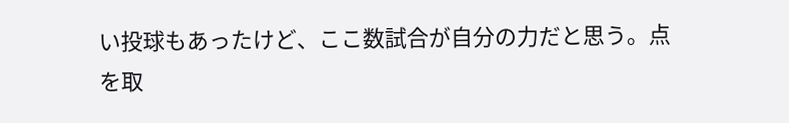い投球もあったけど、ここ数試合が自分の力だと思う。点を取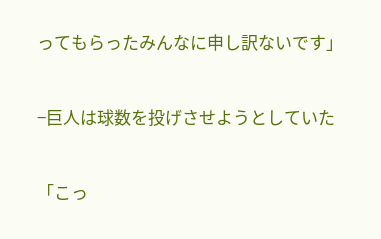ってもらったみんなに申し訳ないです」


−巨人は球数を投げさせようとしていた


「こっ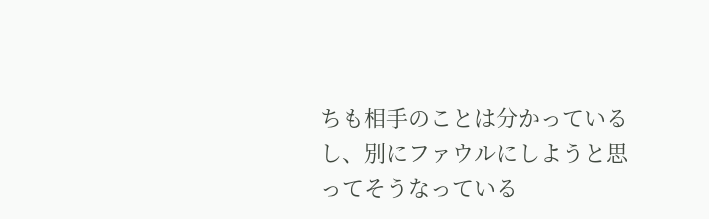ちも相手のことは分かっているし、別にファウルにしようと思ってそうなっている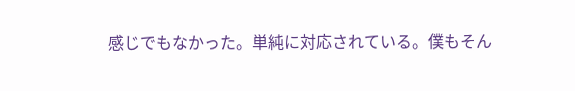感じでもなかった。単純に対応されている。僕もそん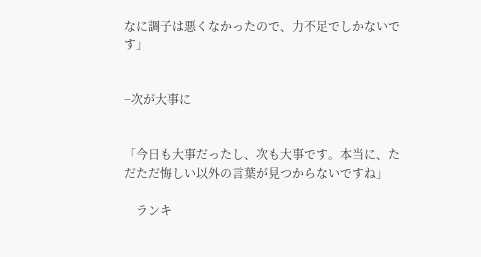なに調子は悪くなかったので、力不足でしかないです」


−次が大事に


「今日も大事だったし、次も大事です。本当に、ただただ悔しい以外の言葉が見つからないですね」

    ランキ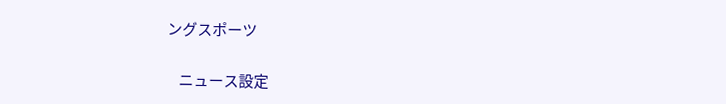ングスポーツ

    ニュース設定